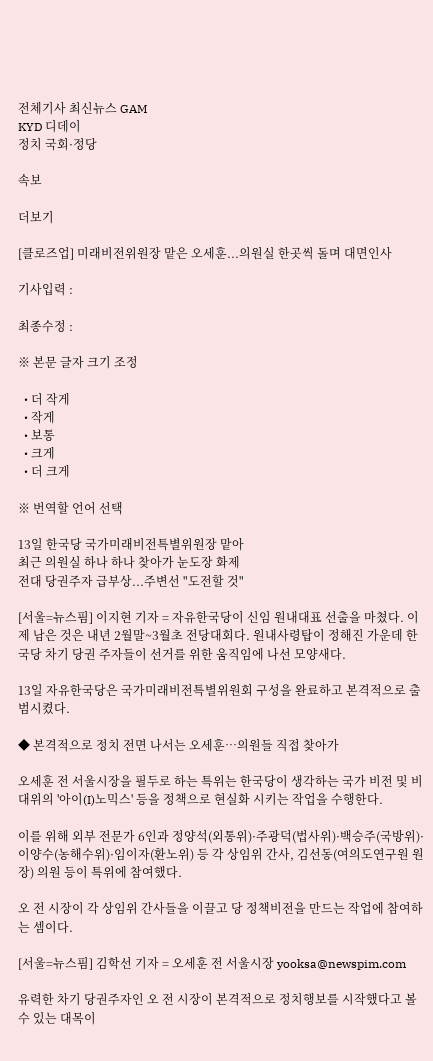전체기사 최신뉴스 GAM
KYD 디데이
정치 국회·정당

속보

더보기

[클로즈업] 미래비전위원장 맡은 오세훈...의원실 한곳씩 돌며 대면인사

기사입력 :

최종수정 :

※ 본문 글자 크기 조정

  • 더 작게
  • 작게
  • 보통
  • 크게
  • 더 크게

※ 번역할 언어 선택

13일 한국당 국가미래비전특별위원장 맡아
최근 의원실 하나 하나 찾아가 눈도장 화제
전대 당권주자 급부상...주변선 "도전할 것"

[서울=뉴스핌] 이지현 기자 = 자유한국당이 신임 원내대표 선출을 마쳤다. 이제 남은 것은 내년 2월말~3월초 전당대회다. 원내사령탑이 정해진 가운데 한국당 차기 당권 주자들이 선거를 위한 움직임에 나선 모양새다.

13일 자유한국당은 국가미래비전특별위원회 구성을 완료하고 본격적으로 출범시켰다.

◆ 본격적으로 정치 전면 나서는 오세훈…의원들 직접 찾아가

오세훈 전 서울시장을 필두로 하는 특위는 한국당이 생각하는 국가 비전 및 비대위의 '아이(I)노믹스' 등을 정책으로 현실화 시키는 작업을 수행한다.

이를 위해 외부 전문가 6인과 정양석(외통위)·주광덕(법사위)·백승주(국방위)·이양수(농해수위)·임이자(환노위) 등 각 상임위 간사, 김선동(여의도연구원 원장) 의원 등이 특위에 참여했다.

오 전 시장이 각 상임위 간사들을 이끌고 당 정책비전을 만드는 작업에 참여하는 셈이다.

[서울=뉴스핌] 김학선 기자 = 오세훈 전 서울시장 yooksa@newspim.com

유력한 차기 당권주자인 오 전 시장이 본격적으로 정치행보를 시작했다고 볼 수 있는 대목이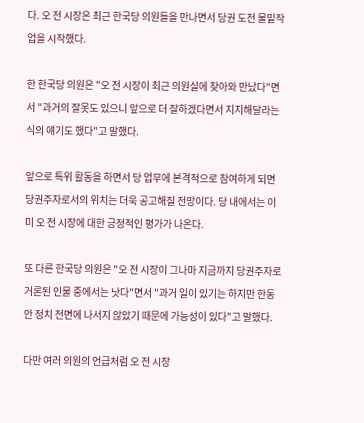다. 오 전 시장은 최근 한국당 의원들을 만나면서 당권 도전 물밑작업을 시작했다.

한 한국당 의원은 "오 전 시장이 최근 의원실에 찾아와 만났다"면서 "과거의 잘못도 있으니 앞으로 더 잘하겠다면서 지지해달라는 식의 얘기도 했다"고 말했다.

앞으로 특위 활동을 하면서 당 업무에 본격적으로 참여하게 되면 당권주자로서의 위치는 더욱 공고해질 전망이다. 당 내에서는 이미 오 전 시장에 대한 긍정적인 평가가 나온다.

또 다른 한국당 의원은 "오 전 시장이 그나마 지금까지 당권주자로 거론된 인물 중에서는 낫다"면서 "과거 일이 있기는 하지만 한동안 정치 전면에 나서지 않았기 때문에 가능성이 있다"고 말했다.

다만 여러 의원의 언급처럼 오 전 시장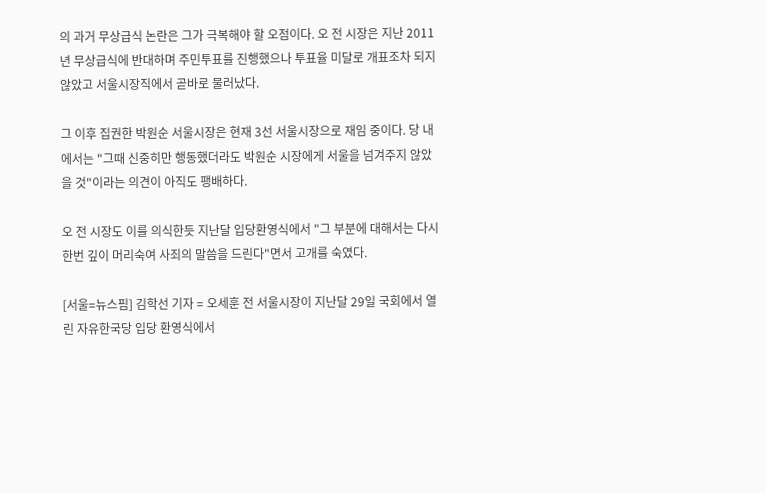의 과거 무상급식 논란은 그가 극복해야 할 오점이다. 오 전 시장은 지난 2011년 무상급식에 반대하며 주민투표를 진행했으나 투표율 미달로 개표조차 되지 않았고 서울시장직에서 곧바로 물러났다.

그 이후 집권한 박원순 서울시장은 현재 3선 서울시장으로 재임 중이다. 당 내에서는 "그때 신중히만 행동했더라도 박원순 시장에게 서울을 넘겨주지 않았을 것"이라는 의견이 아직도 팽배하다.

오 전 시장도 이를 의식한듯 지난달 입당환영식에서 "그 부분에 대해서는 다시 한번 깊이 머리숙여 사죄의 말씀을 드린다"면서 고개를 숙였다.

[서울=뉴스핌] 김학선 기자 = 오세훈 전 서울시장이 지난달 29일 국회에서 열린 자유한국당 입당 환영식에서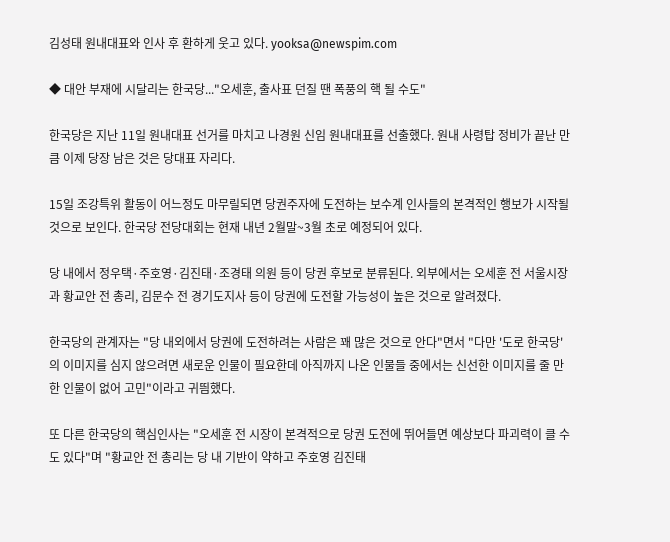김성태 원내대표와 인사 후 환하게 웃고 있다. yooksa@newspim.com

◆ 대안 부재에 시달리는 한국당..."오세훈, 출사표 던질 땐 폭풍의 핵 될 수도"

한국당은 지난 11일 원내대표 선거를 마치고 나경원 신임 원내대표를 선출했다. 원내 사령탑 정비가 끝난 만큼 이제 당장 남은 것은 당대표 자리다.

15일 조강특위 활동이 어느정도 마무릴되면 당권주자에 도전하는 보수계 인사들의 본격적인 행보가 시작될 것으로 보인다. 한국당 전당대회는 현재 내년 2월말~3월 초로 예정되어 있다.

당 내에서 정우택·주호영·김진태·조경태 의원 등이 당권 후보로 분류된다. 외부에서는 오세훈 전 서울시장과 황교안 전 총리, 김문수 전 경기도지사 등이 당권에 도전할 가능성이 높은 것으로 알려졌다.

한국당의 관계자는 "당 내외에서 당권에 도전하려는 사람은 꽤 많은 것으로 안다"면서 "다만 '도로 한국당'의 이미지를 심지 않으려면 새로운 인물이 필요한데 아직까지 나온 인물들 중에서는 신선한 이미지를 줄 만한 인물이 없어 고민"이라고 귀띔했다.

또 다른 한국당의 핵심인사는 "오세훈 전 시장이 본격적으로 당권 도전에 뛰어들면 예상보다 파괴력이 클 수도 있다"며 "황교안 전 총리는 당 내 기반이 약하고 주호영 김진태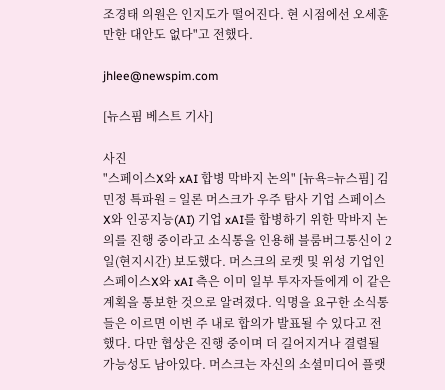조경태 의원은 인지도가 떨어진다. 현 시점에선 오세훈 만한 대안도 없다"고 전했다.

jhlee@newspim.com

[뉴스핌 베스트 기사]

사진
"스페이스X와 xAI 합병 막바지 논의" [뉴욕=뉴스핌] 김민정 특파원 = 일론 머스크가 우주 탐사 기업 스페이스X와 인공지능(AI) 기업 xAI를 합병하기 위한 막바지 논의를 진행 중이라고 소식통을 인용해 블룸버그통신이 2일(현지시간) 보도했다. 머스크의 로켓 및 위성 기업인 스페이스X와 xAI 측은 이미 일부 투자자들에게 이 같은 계획을 통보한 것으로 알려졌다. 익명을 요구한 소식통들은 이르면 이번 주 내로 합의가 발표될 수 있다고 전했다. 다만 협상은 진행 중이며 더 길어지거나 결렬될 가능성도 남아있다. 머스크는 자신의 소셜미디어 플랫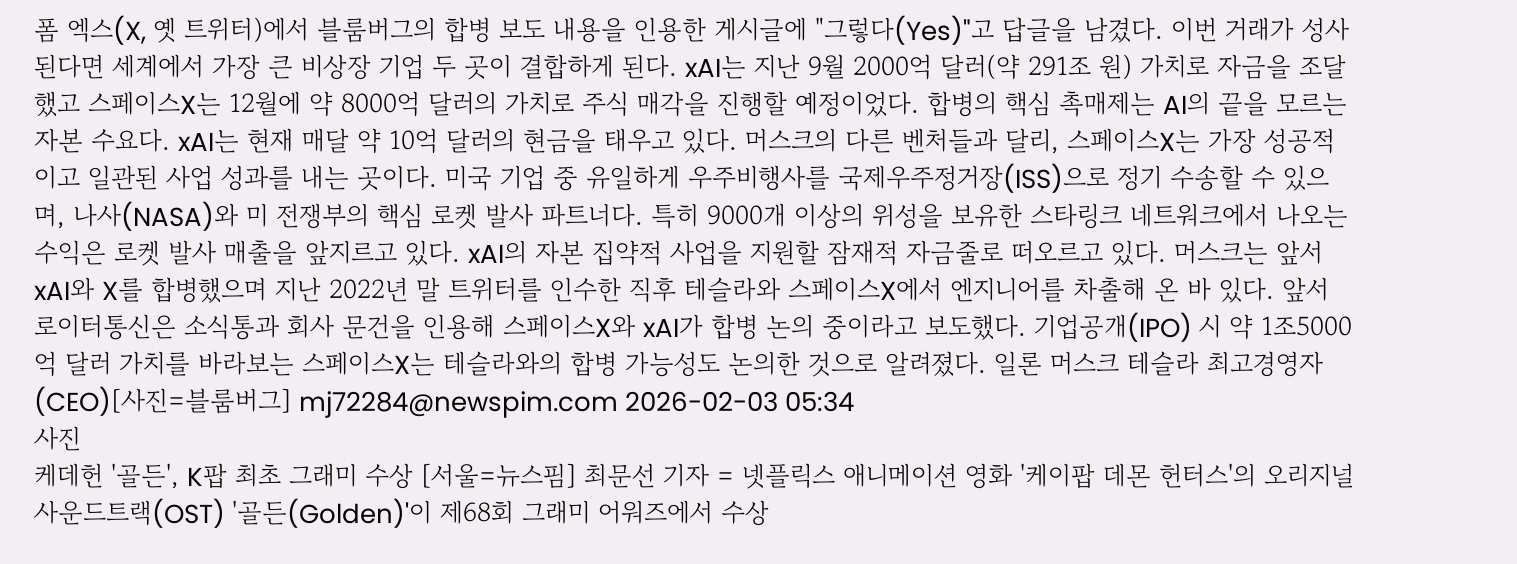폼 엑스(X, 옛 트위터)에서 블룸버그의 합병 보도 내용을 인용한 게시글에 "그렇다(Yes)"고 답글을 남겼다. 이번 거래가 성사된다면 세계에서 가장 큰 비상장 기업 두 곳이 결합하게 된다. xAI는 지난 9월 2000억 달러(약 291조 원) 가치로 자금을 조달했고 스페이스X는 12월에 약 8000억 달러의 가치로 주식 매각을 진행할 예정이었다. 합병의 핵심 촉매제는 AI의 끝을 모르는 자본 수요다. xAI는 현재 매달 약 10억 달러의 현금을 태우고 있다. 머스크의 다른 벤처들과 달리, 스페이스X는 가장 성공적이고 일관된 사업 성과를 내는 곳이다. 미국 기업 중 유일하게 우주비행사를 국제우주정거장(ISS)으로 정기 수송할 수 있으며, 나사(NASA)와 미 전쟁부의 핵심 로켓 발사 파트너다. 특히 9000개 이상의 위성을 보유한 스타링크 네트워크에서 나오는 수익은 로켓 발사 매출을 앞지르고 있다. xAI의 자본 집약적 사업을 지원할 잠재적 자금줄로 떠오르고 있다. 머스크는 앞서 xAI와 X를 합병했으며 지난 2022년 말 트위터를 인수한 직후 테슬라와 스페이스X에서 엔지니어를 차출해 온 바 있다. 앞서 로이터통신은 소식통과 회사 문건을 인용해 스페이스X와 xAI가 합병 논의 중이라고 보도했다. 기업공개(IPO) 시 약 1조5000억 달러 가치를 바라보는 스페이스X는 테슬라와의 합병 가능성도 논의한 것으로 알려졌다. 일론 머스크 테슬라 최고경영자(CEO)[사진=블룸버그] mj72284@newspim.com 2026-02-03 05:34
사진
케데헌 '골든', K팝 최초 그래미 수상 [서울=뉴스핌] 최문선 기자 = 넷플릭스 애니메이션 영화 '케이팝 데몬 헌터스'의 오리지널사운드트랙(OST) '골든(Golden)'이 제68회 그래미 어워즈에서 수상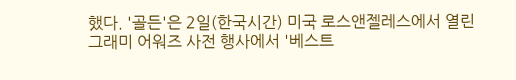했다. '골든'은 2일(한국시간) 미국 로스앤젤레스에서 열린 그래미 어워즈 사전 행사에서 '베스트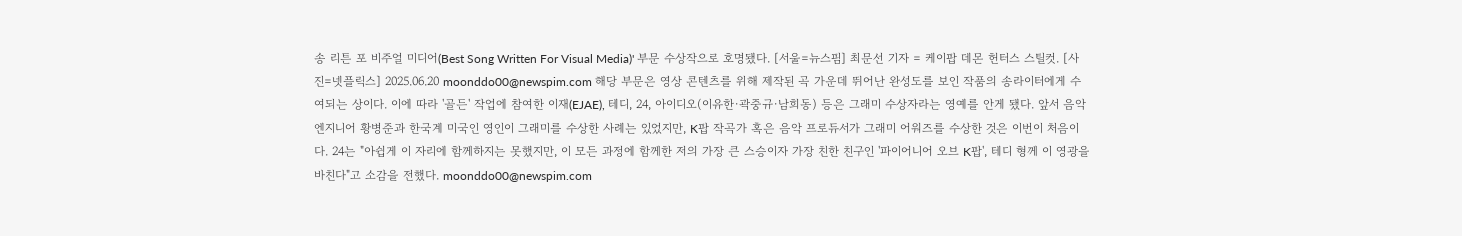송 리튼 포 비주얼 미디어(Best Song Written For Visual Media)' 부문 수상작으로 호명됐다. [서울=뉴스핌] 최문선 기자 = 케이팝 데몬 헌터스 스틸컷. [사진=넷플릭스] 2025.06.20 moonddo00@newspim.com 해당 부문은 영상 콘텐츠를 위해 제작된 곡 가운데 뛰어난 완성도를 보인 작품의 송라이터에게 수여되는 상이다. 이에 따라 '골든' 작업에 참여한 이재(EJAE), 테디, 24, 아이디오(이유한·곽중규·남희동) 등은 그래미 수상자라는 영예를 안게 됐다. 앞서 음악 엔지니어 황병준과 한국계 미국인 영인이 그래미를 수상한 사례는 있었지만, K팝 작곡가 혹은 음악 프로듀서가 그래미 어워즈를 수상한 것은 이번이 처음이다. 24는 "아쉽게 이 자리에 함께하지는 못했지만, 이 모든 과정에 함께한 저의 가장 큰 스승이자 가장 친한 친구인 '파이어니어 오브 K팝', 테디 형께 이 영광을 바친다"고 소감을 전했다. moonddo00@newspim.com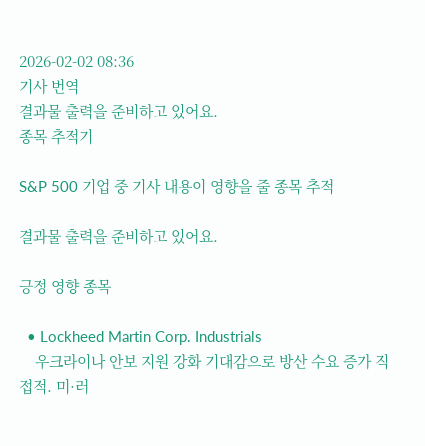2026-02-02 08:36
기사 번역
결과물 출력을 준비하고 있어요.
종목 추적기

S&P 500 기업 중 기사 내용이 영향을 줄 종목 추적

결과물 출력을 준비하고 있어요.

긍정 영향 종목

  • Lockheed Martin Corp. Industrials
    우크라이나 안보 지원 강화 기대감으로 방산 수요 증가 직접적. 미·러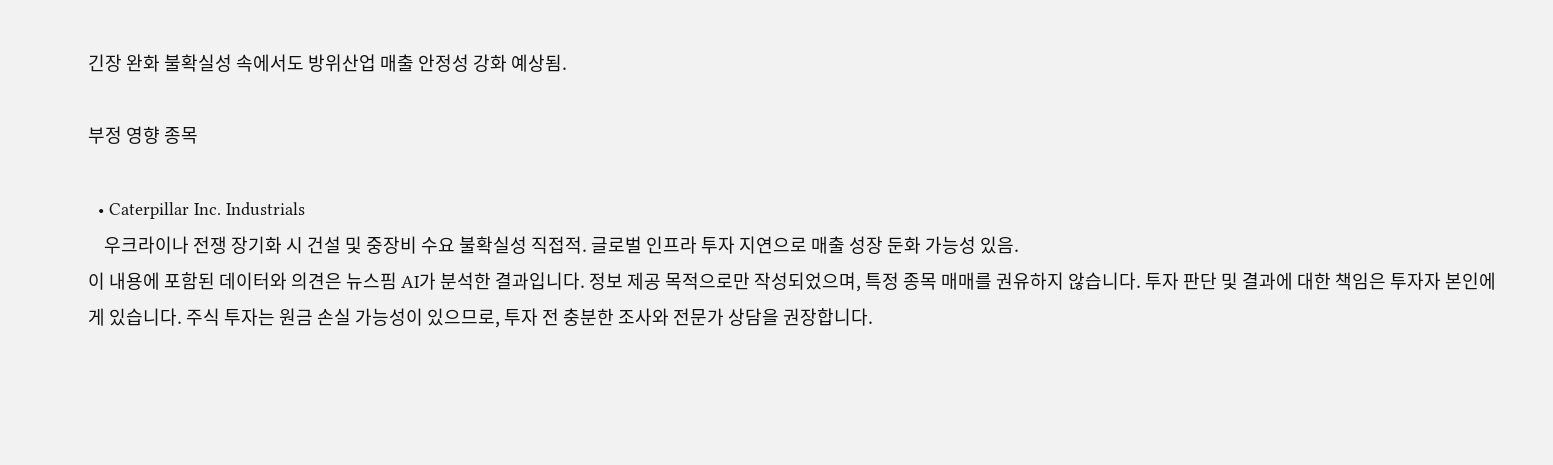긴장 완화 불확실성 속에서도 방위산업 매출 안정성 강화 예상됨.

부정 영향 종목

  • Caterpillar Inc. Industrials
    우크라이나 전쟁 장기화 시 건설 및 중장비 수요 불확실성 직접적. 글로벌 인프라 투자 지연으로 매출 성장 둔화 가능성 있음.
이 내용에 포함된 데이터와 의견은 뉴스핌 AI가 분석한 결과입니다. 정보 제공 목적으로만 작성되었으며, 특정 종목 매매를 권유하지 않습니다. 투자 판단 및 결과에 대한 책임은 투자자 본인에게 있습니다. 주식 투자는 원금 손실 가능성이 있으므로, 투자 전 충분한 조사와 전문가 상담을 권장합니다.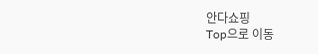안다쇼핑
Top으로 이동